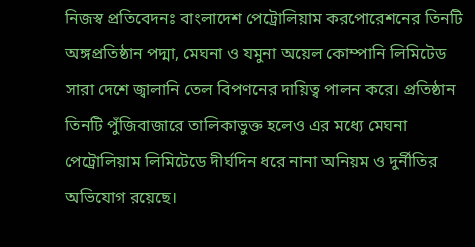নিজস্ব প্রতিবেদনঃ বাংলাদেশ পেট্রোলিয়াম করপোরেশনের তিনটি অঙ্গপ্রতিষ্ঠান পদ্মা, মেঘনা ও যমুনা অয়েল কোম্পানি লিমিটেড সারা দেশে জ্বালানি তেল বিপণনের দায়িত্ব পালন করে। প্রতিষ্ঠান তিনটি পুঁজিবাজারে তালিকাভুক্ত হলেও এর মধ্যে মেঘনা পেট্রোলিয়াম লিমিটেডে দীর্ঘদিন ধরে নানা অনিয়ম ও দুর্নীতির অভিযোগ রয়েছে।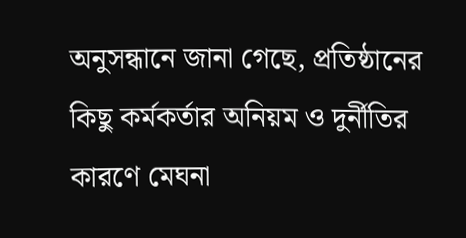অনুসন্ধানে জানা গেছে, প্রতিষ্ঠানের কিছু কর্মকর্তার অনিয়ম ও দুর্নীতির কারণে মেঘনা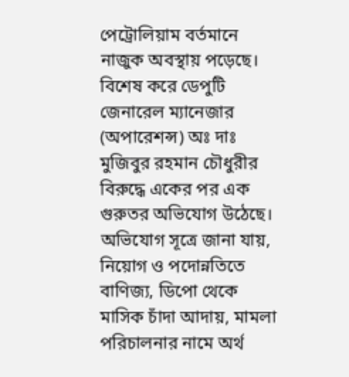পেট্রোলিয়াম বর্তমানে নাজুক অবস্থায় পড়েছে। বিশেষ করে ডেপুটি জেনারেল ম্যানেজার (অপারেশন্স) অঃ দাঃ মুজিবুর রহমান চৌধুরীর বিরুদ্ধে একের পর এক গুরুতর অভিযোগ উঠেছে।
অভিযোগ সূত্রে জানা যায়, নিয়োগ ও পদোন্নতিতে বাণিজ্য, ডিপো থেকে মাসিক চাঁদা আদায়, মামলা পরিচালনার নামে অর্থ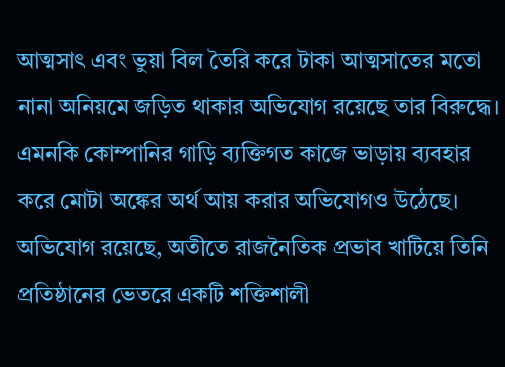আত্মসাৎ এবং ভুয়া বিল তৈরি করে টাকা আত্মসাতের মতো নানা অনিয়মে জড়িত থাকার অভিযোগ রয়েছে তার বিরুদ্ধে। এমনকি কোম্পানির গাড়ি ব্যক্তিগত কাজে ভাড়ায় ব্যবহার করে মোটা অঙ্কের অর্থ আয় করার অভিযোগও উঠেছে।
অভিযোগ রয়েছে, অতীতে রাজনৈতিক প্রভাব খাটিয়ে তিনি প্রতিষ্ঠানের ভেতরে একটি শক্তিশালী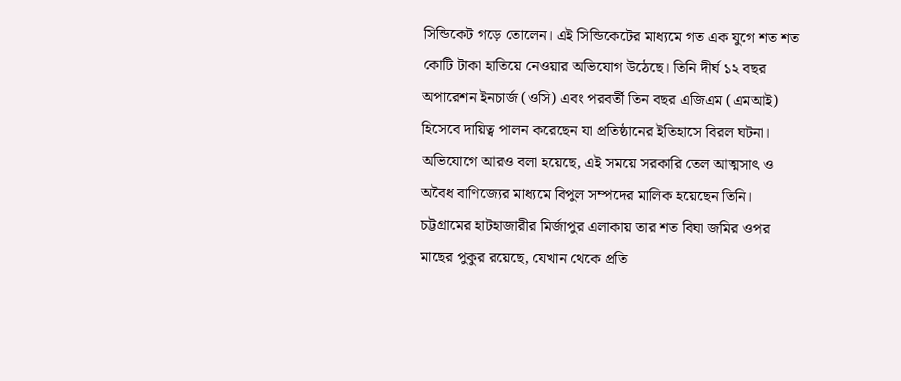সিন্ডিকেট গড়ে তোলেন। এই সিন্ডিকেটের মাধ্যমে গত এক যুগে শত শত কোটি টাকা হাতিয়ে নেওয়ার অভিযোগ উঠেছে। তিনি দীর্ঘ ১২ বছর অপারেশন ইনচার্জ (ওসি) এবং পরবর্তী তিন বছর এজিএম (এমআই) হিসেবে দায়িত্ব পালন করেছেন যা প্রতিষ্ঠানের ইতিহাসে বিরল ঘটনা।
অভিযোগে আরও বলা হয়েছে, এই সময়ে সরকারি তেল আত্মসাৎ ও অবৈধ বাণিজ্যের মাধ্যমে বিপুল সম্পদের মালিক হয়েছেন তিনি। চট্টগ্রামের হাটহাজারীর মির্জাপুর এলাকায় তার শত বিঘা জমির ওপর মাছের পুকুর রয়েছে, যেখান থেকে প্রতি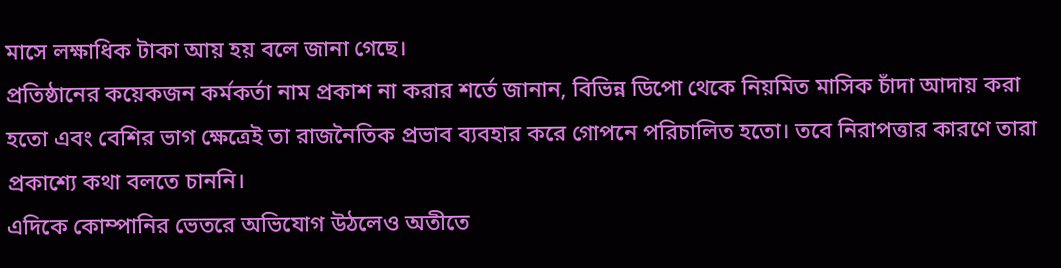মাসে লক্ষাধিক টাকা আয় হয় বলে জানা গেছে।
প্রতিষ্ঠানের কয়েকজন কর্মকর্তা নাম প্রকাশ না করার শর্তে জানান, বিভিন্ন ডিপো থেকে নিয়মিত মাসিক চাঁদা আদায় করা হতো এবং বেশির ভাগ ক্ষেত্রেই তা রাজনৈতিক প্রভাব ব্যবহার করে গোপনে পরিচালিত হতো। তবে নিরাপত্তার কারণে তারা প্রকাশ্যে কথা বলতে চাননি।
এদিকে কোম্পানির ভেতরে অভিযোগ উঠলেও অতীতে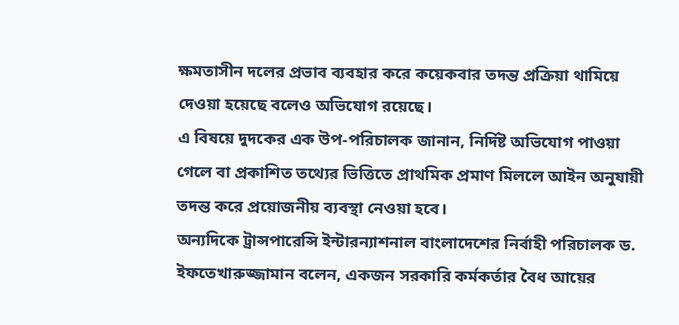ক্ষমতাসীন দলের প্রভাব ব্যবহার করে কয়েকবার তদন্ত প্রক্রিয়া থামিয়ে দেওয়া হয়েছে বলেও অভিযোগ রয়েছে।
এ বিষয়ে দুদকের এক উপ-পরিচালক জানান, নির্দিষ্ট অভিযোগ পাওয়া গেলে বা প্রকাশিত তথ্যের ভিত্তিতে প্রাথমিক প্রমাণ মিললে আইন অনুযায়ী তদন্ত করে প্রয়োজনীয় ব্যবস্থা নেওয়া হবে।
অন্যদিকে ট্রান্সপারেন্সি ইন্টারন্যাশনাল বাংলাদেশের নির্বাহী পরিচালক ড. ইফতেখারুজ্জামান বলেন, একজন সরকারি কর্মকর্তার বৈধ আয়ের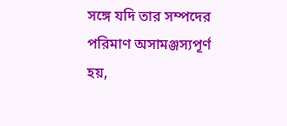সঙ্গে যদি তার সম্পদের পরিমাণ অসামঞ্জস্যপূর্ণ হয়,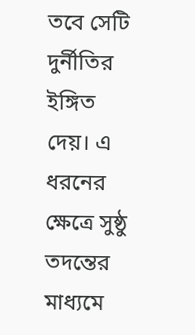তবে সেটি দুর্নীতির ইঙ্গিত দেয়। এ ধরনের ক্ষেত্রে সুষ্ঠু তদন্তের মাধ্যমে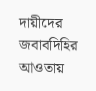দায়ীদের জবাবদিহির আওতায়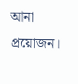আনা প্রয়োজন।